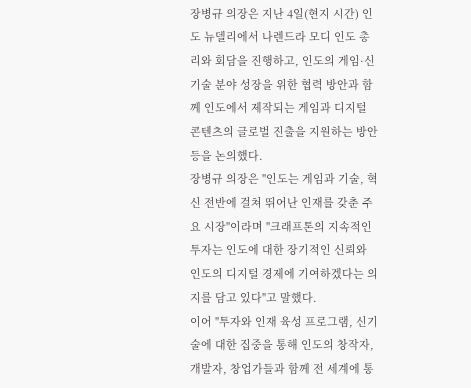장병규 의장은 지난 4일(현지 시간) 인도 뉴델리에서 나렌드라 모디 인도 총리와 회담을 진행하고, 인도의 게임·신기술 분야 성장을 위한 협력 방안과 함께 인도에서 제작되는 게임과 디지털 콘텐츠의 글로벌 진출을 지원하는 방안 등을 논의했다.
장병규 의장은 "인도는 게임과 기술, 혁신 전반에 걸쳐 뛰어난 인재를 갖춘 주요 시장"이라며 "크래프톤의 지속적인 투자는 인도에 대한 장기적인 신뢰와 인도의 디지털 경제에 기여하겠다는 의지를 담고 있다"고 말했다.
이어 "투자와 인재 육성 프로그램, 신기술에 대한 집중을 통해 인도의 창작자, 개발자, 창업가들과 함께 전 세계에 통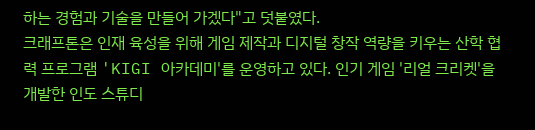하는 경험과 기술을 만들어 가겠다"고 덧붙였다.
크래프톤은 인재 육성을 위해 게임 제작과 디지털 창작 역량을 키우는 산학 협력 프로그램 'KIGI 아카데미'를 운영하고 있다. 인기 게임 '리얼 크리켓'을 개발한 인도 스튜디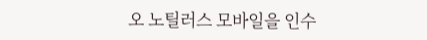오 노틸러스 모바일을 인수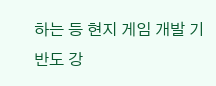하는 등 현지 게임 개발 기반도 강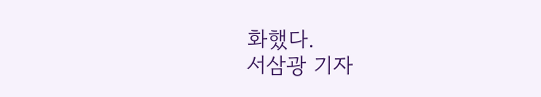화했다.
서삼광 기자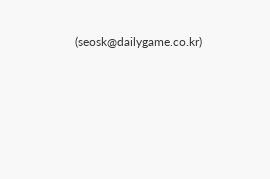(seosk@dailygame.co.kr)